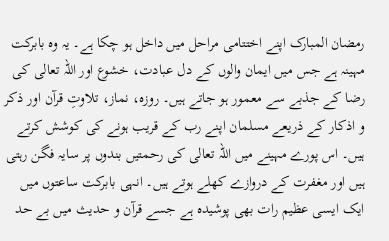رمضان المبارک اپنے اختتامی مراحل میں داخل ہو چکا ہے۔ یہ وہ بابرکت مہینہ ہے جس میں ایمان والوں کے دل عبادت، خشوع اور اللہ تعالی کی رضا کے جذبے سے معمور ہو جاتے ہیں۔ روزہ، نماز، تلاوتِ قرآن اور ذکر و اذکار کے ذریعے مسلمان اپنے رب کے قریب ہونے کی کوشش کرتے ہیں۔ اس پورے مہینے میں اللہ تعالی کی رحمتیں بندوں پر سایہ فگن رہتی ہیں اور مغفرت کے دروازے کھلے ہوتے ہیں۔ انہی بابرکت ساعتوں میں ایک ایسی عظیم رات بھی پوشیدہ ہے جسے قرآن و حدیث میں بے حد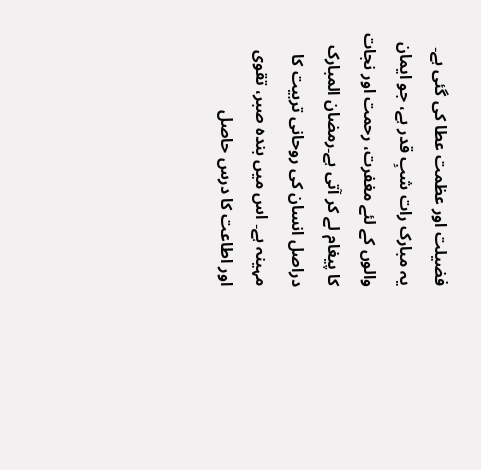فضیلت اور عظمت عطا کی گئی ہے۔ یہ مبارک رات شبِ قدر ہے، جو ایمان والوں کے لئے مغفرت، رحمت اور نجات کا پیغام لے کر آتی ہے۔رمضان المبارک دراصل انسان کی روحانی تربیت کا مہینہ ہے۔ اس میں بندہ صبر، تقوی اور اطاعت کا درس حاصل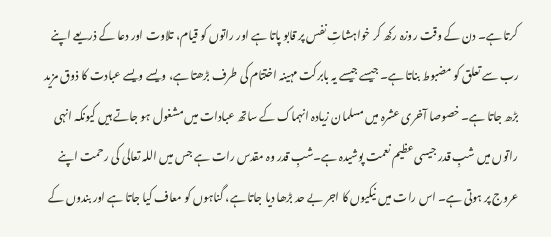کرتا ہے۔ دن کے وقت روزہ رکھ کر خواہشاتِ نفس پر قابو پاتا ہے اور راتوں کو قیام، تلاوت اور دعا کے ذریعے اپنے رب سے تعلق کو مضبوط بناتا ہے۔ جیسے جیسے یہ بابرکت مہینہ اختتام کی طرف بڑھتا ہے، ویسے ویسے عبادت کا ذوق مزید بڑھ جاتا ہے۔ خصوصا آخری عشرہ میں مسلمان زیادہ انہماک کے ساتھ عبادات میں مشغول ہو جاتے ہیں کیونکہ انہی راتوں میں شبِ قدر جیسی عظیم نعمت پوشیدہ ہے۔شبِ قدر وہ مقدس رات ہے جس میں اللہ تعالی کی رحمت اپنے عروج پر ہوتی ہے۔ اس رات میں نیکیوں کا اجر بے حد بڑھا دیا جاتا ہے، گناہوں کو معاف کیا جاتا ہے اور بندوں کے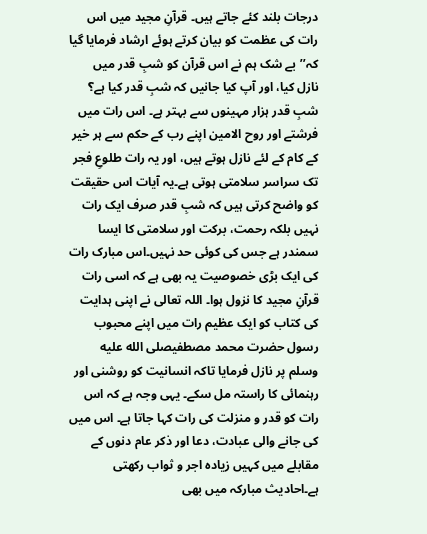درجات بلند کئے جاتے ہیں۔ قرآنِ مجید میں اس رات کی عظمت کو بیان کرتے ہوئے ارشاد فرمایا گیا کہ’’بے شک ہم نے اس قرآن کو شبِ قدر میں نازل کیا، اور آپ کیا جانیں کہ شبِ قدر کیا ہے؟ شبِ قدر ہزار مہینوں سے بہتر ہے۔ اس رات میں فرشتے اور روح الامین اپنے رب کے حکم سے ہر خیر کے کام کے لئے نازل ہوتے ہیں، اور یہ رات طلوعِ فجر تک سراسر سلامتی ہوتی ہے۔یہ آیات اس حقیقت کو واضح کرتی ہیں کہ شبِ قدر صرف ایک رات نہیں بلکہ رحمت، برکت اور سلامتی کا ایسا سمندر ہے جس کی کوئی حد نہیں۔اس مبارک رات کی ایک بڑی خصوصیت یہ بھی ہے کہ اسی رات قرآنِ مجید کا نزول ہوا۔ اللہ تعالی نے اپنی ہدایت کی کتاب کو ایک عظیم رات میں اپنے محبوب رسول حضرت محمد مصطفیصلى الله عليه وسلم پر نازل فرمایا تاکہ انسانیت کو روشنی اور رہنمائی کا راستہ مل سکے۔ یہی وجہ ہے کہ اس رات کو قدر و منزلت کی رات کہا جاتا ہے۔ اس میں کی جانے والی عبادت، دعا اور ذکر عام دنوں کے مقابلے میں کہیں زیادہ اجر و ثواب رکھتی ہے۔احادیث مبارکہ میں بھی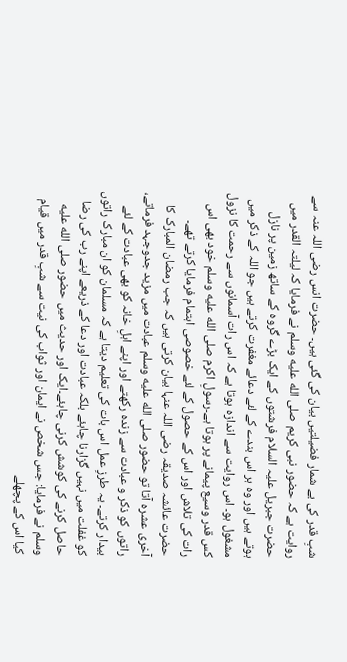شبِ قدر کی بے شمار فضیلتیں بیان کی گئی ہیں۔ حضرت انس رضی اللہ عنہ سے روایت ہے کہ حضور نبی کریم صلى الله عليه وسلم نے فرمایا کہ لیلتہ القدر میں حضرت جبریل علیہ السلام فرشتوں کے ایک بڑے گروہ کے ساتھ زمین پر نازل ہوتے ہیں اور وہ ہر اس بندے کے لئے دعائے مغفرت کرتے ہیں جو اللہ کے ذکر میں مشغول ہو۔ اس روایت سے اندازہ ہوتا ہے کہ اس رات آسمانوں سے رحمت کا نزول کس قدر وسیع پیمانے پر ہوتا ہے۔رسولِ اکرم صلى الله عليه وسلم خود بھی اس رات کی تلاش اور اس کے حصول کے لئے خصوصی اہتمام فرمایا کرتے تھے۔ حضرت عائشہ صدیقہ رضی اللہ عنہا بیان کرتی ہیں کہ جب رمضان المبارک کا آخری عشرہ آتا تو حضور صلى الله عليه وسلم عبادت میں مزید جدوجہد فرماتے، راتوں کو ذکر و عبادت سے زندہ رکھتے اور اپنے اہلِ خانہ کو بھی عبادت کے لئے بیدار کرتے۔ یہ طرزِ عمل اس بات کی تعلیم دیتا ہے کہ مسلمان کو ان مبارک راتوں کو غفلت میں نہیں گزارنا چاہئے بلکہ عبادت اور دعا کے ذریعے اپنے رب کی رضا حاصل کرنے کی کوشش کرنی چاہئے۔ایک اور حدیث میں حضور صلى الله عليه وسلم نے فرمایا: جس شخص نے ایمان اور ثواب کی نیت سے شبِ قدر میں قیام کیا اس کے پچھلے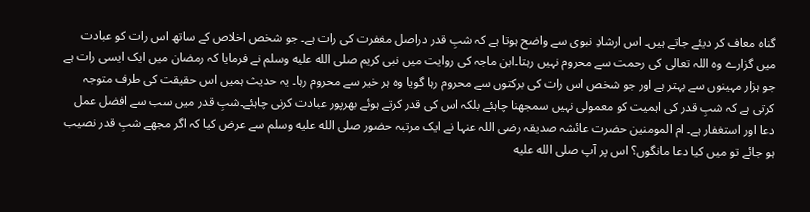گناہ معاف کر دیئے جاتے ہیں۔ اس ارشادِ نبوی سے واضح ہوتا ہے کہ شبِ قدر دراصل مغفرت کی رات ہے۔ جو شخص اخلاص کے ساتھ اس رات کو عبادت میں گزارے وہ اللہ تعالی کی رحمت سے محروم نہیں رہتا۔ابن ماجہ کی روایت میں نبی کریم صلى الله عليه وسلم نے فرمایا کہ رمضان میں ایک ایسی رات ہے جو ہزار مہینوں سے بہتر ہے اور جو شخص اس رات کی برکتوں سے محروم رہا گویا وہ ہر خیر سے محروم رہا۔ یہ حدیث ہمیں اس حقیقت کی طرف متوجہ کرتی ہے کہ شبِ قدر کی اہمیت کو معمولی نہیں سمجھنا چاہئے بلکہ اس کی قدر کرتے ہوئے بھرپور عبادت کرنی چاہئے۔شبِ قدر میں سب سے افضل عمل دعا اور استغفار ہے۔ ام المومنین حضرت عائشہ صدیقہ رضی اللہ عنہا نے ایک مرتبہ حضور صلى الله عليه وسلم سے عرض کیا کہ اگر مجھے شبِ قدر نصیب ہو جائے تو میں کیا دعا مانگوں؟ اس پر آپ صلى الله عليه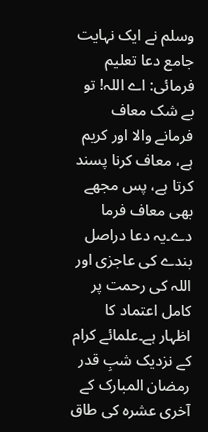وسلم نے ایک نہایت جامع دعا تعلیم فرمائی: اے اللہ! تو بے شک معاف فرمانے والا اور کریم ہے، معاف کرنا پسند کرتا ہے، پس مجھے بھی معاف فرما دے۔یہ دعا دراصل بندے کی عاجزی اور اللہ کی رحمت پر کامل اعتماد کا اظہار ہے۔علمائے کرام کے نزدیک شبِ قدر رمضان المبارک کے آخری عشرہ کی طاق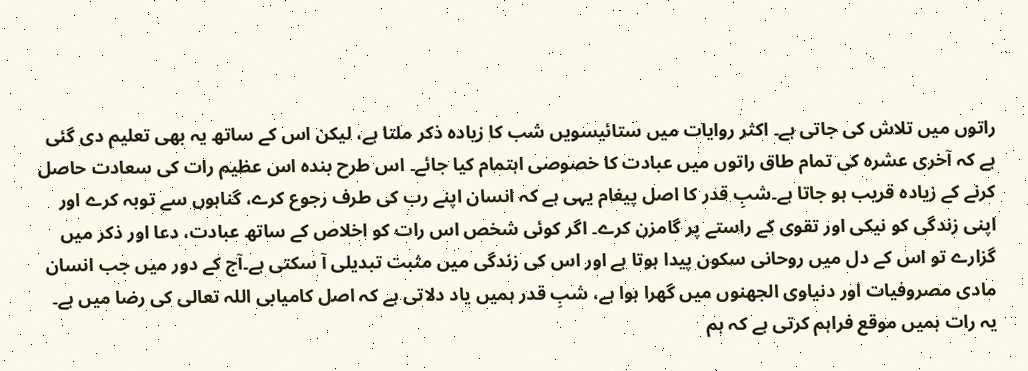راتوں میں تلاش کی جاتی ہے۔ اکثر روایات میں ستائیسویں شب کا زیادہ ذکر ملتا ہے، لیکن اس کے ساتھ یہ بھی تعلیم دی گئی ہے کہ آخری عشرہ کی تمام طاق راتوں میں عبادت کا خصوصی اہتمام کیا جائے۔ اس طرح بندہ اس عظیم رات کی سعادت حاصل کرنے کے زیادہ قریب ہو جاتا ہے۔شبِ قدر کا اصل پیغام یہی ہے کہ انسان اپنے رب کی طرف رجوع کرے، گناہوں سے توبہ کرے اور اپنی زندگی کو نیکی اور تقوی کے راستے پر گامزن کرے۔ اگر کوئی شخص اس رات کو اخلاص کے ساتھ عبادت، دعا اور ذکر میں گزارے تو اس کے دل میں روحانی سکون پیدا ہوتا ہے اور اس کی زندگی میں مثبت تبدیلی آ سکتی ہے۔آج کے دور میں جب انسان مادی مصروفیات اور دنیاوی الجھنوں میں گھرا ہوا ہے، شبِ قدر ہمیں یاد دلاتی ہے کہ اصل کامیابی اللہ تعالی کی رضا میں ہے۔ یہ رات ہمیں موقع فراہم کرتی ہے کہ ہم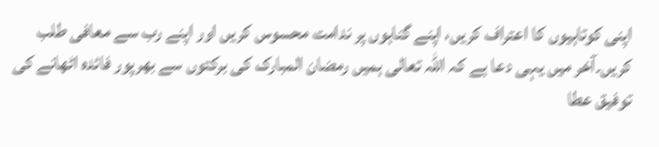اپنی کوتاہیوں کا اعتراف کریں، اپنے گناہوں پر ندامت محسوس کریں اور اپنے رب سے معافی طلب کریں۔آخر میں یہی دعا ہے کہ اللہ تعالی ہمیں رمضان المبارک کی برکتوں سے بھرپور فائدہ اٹھانے کی توفیق عطا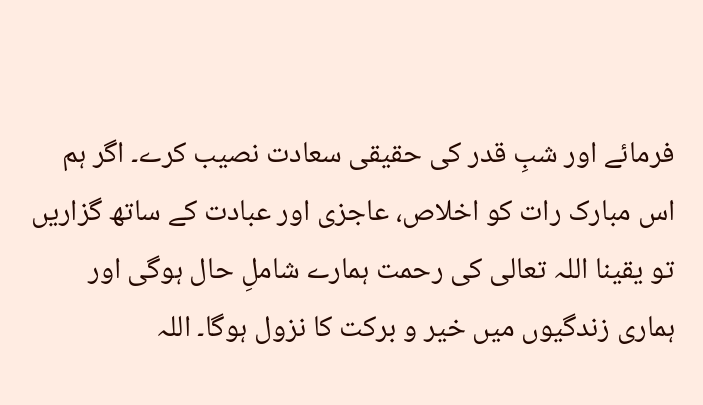فرمائے اور شبِ قدر کی حقیقی سعادت نصیب کرے۔ اگر ہم اس مبارک رات کو اخلاص، عاجزی اور عبادت کے ساتھ گزاریں تو یقینا اللہ تعالی کی رحمت ہمارے شاملِ حال ہوگی اور ہماری زندگیوں میں خیر و برکت کا نزول ہوگا۔ اللہ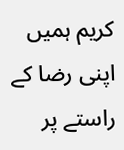کریم ہمیں اپنی رضا کے راستے پر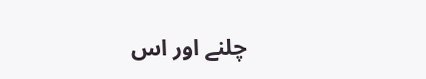چلنے اور اس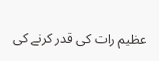عظیم رات کی قدر کرنے کی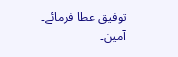توفیق عطا فرمائے۔ آمین۔